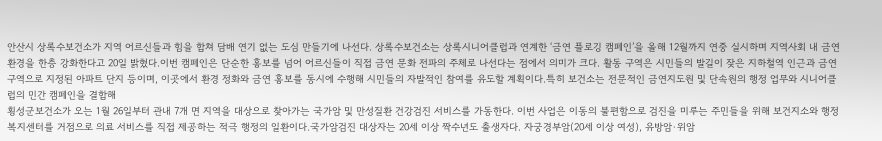안산시 상록수보건소가 지역 어르신들과 힘을 합쳐 담배 연기 없는 도심 만들기에 나선다. 상록수보건소는 상록시니어클럽과 연계한 ‘금연 플로깅 캠페인’을 올해 12월까지 연중 실시하며 지역사회 내 금연 환경을 한층 강화한다고 20일 밝혔다.이번 캠페인은 단순한 홍보를 넘어 어르신들이 직접 금연 문화 전파의 주체로 나선다는 점에서 의미가 크다. 활동 구역은 시민들의 발길이 잦은 지하철역 인근과 금연 구역으로 지정된 아파트 단지 등이며, 이곳에서 환경 정화와 금연 홍보를 동시에 수행해 시민들의 자발적인 참여를 유도할 계획이다.특히 보건소는 전문적인 금연지도원 및 단속원의 행정 업무와 시니어클럽의 민간 캠페인을 결합해
횡성군보건소가 오는 1월 26일부터 관내 7개 면 지역을 대상으로 찾아가는 국가암 및 만성질환 건강검진 서비스를 가동한다. 이번 사업은 이동의 불편함으로 검진을 미루는 주민들을 위해 보건지소와 행정복지센터를 거점으로 의료 서비스를 직접 제공하는 적극 행정의 일환이다.국가암검진 대상자는 20세 이상 짝수년도 출생자다. 자궁경부암(20세 이상 여성), 유방암·위암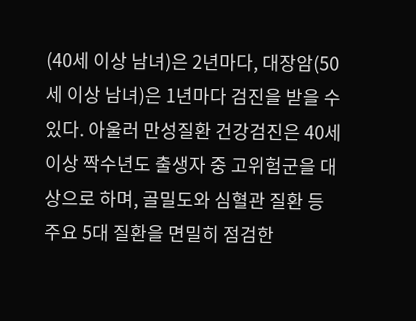(40세 이상 남녀)은 2년마다, 대장암(50세 이상 남녀)은 1년마다 검진을 받을 수 있다. 아울러 만성질환 건강검진은 40세 이상 짝수년도 출생자 중 고위험군을 대상으로 하며, 골밀도와 심혈관 질환 등 주요 5대 질환을 면밀히 점검한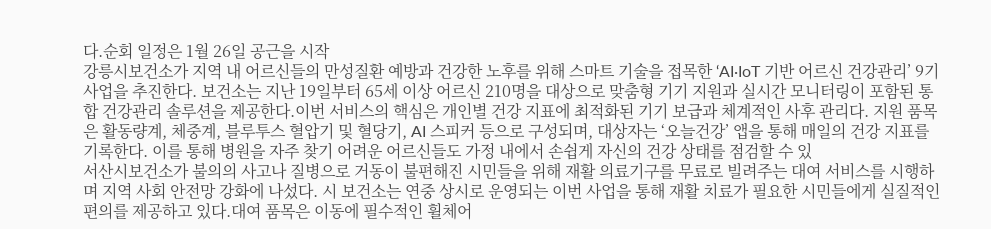다.순회 일정은 1월 26일 공근을 시작
강릉시보건소가 지역 내 어르신들의 만성질환 예방과 건강한 노후를 위해 스마트 기술을 접목한 ‘AI·IoT 기반 어르신 건강관리’ 9기 사업을 추진한다. 보건소는 지난 19일부터 65세 이상 어르신 210명을 대상으로 맞춤형 기기 지원과 실시간 모니터링이 포함된 통합 건강관리 솔루션을 제공한다.이번 서비스의 핵심은 개인별 건강 지표에 최적화된 기기 보급과 체계적인 사후 관리다. 지원 품목은 활동량계, 체중계, 블루투스 혈압기 및 혈당기, AI 스피커 등으로 구성되며, 대상자는 ‘오늘건강’ 앱을 통해 매일의 건강 지표를 기록한다. 이를 통해 병원을 자주 찾기 어려운 어르신들도 가정 내에서 손쉽게 자신의 건강 상태를 점검할 수 있
서산시보건소가 불의의 사고나 질병으로 거동이 불편해진 시민들을 위해 재활 의료기구를 무료로 빌려주는 대여 서비스를 시행하며 지역 사회 안전망 강화에 나섰다. 시 보건소는 연중 상시로 운영되는 이번 사업을 통해 재활 치료가 필요한 시민들에게 실질적인 편의를 제공하고 있다.대여 품목은 이동에 필수적인 휠체어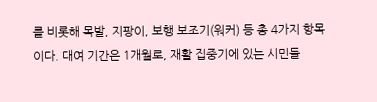를 비롯해 목발, 지팡이, 보행 보조기(워커) 등 총 4가지 항목이다. 대여 기간은 1개월로, 재활 집중기에 있는 시민들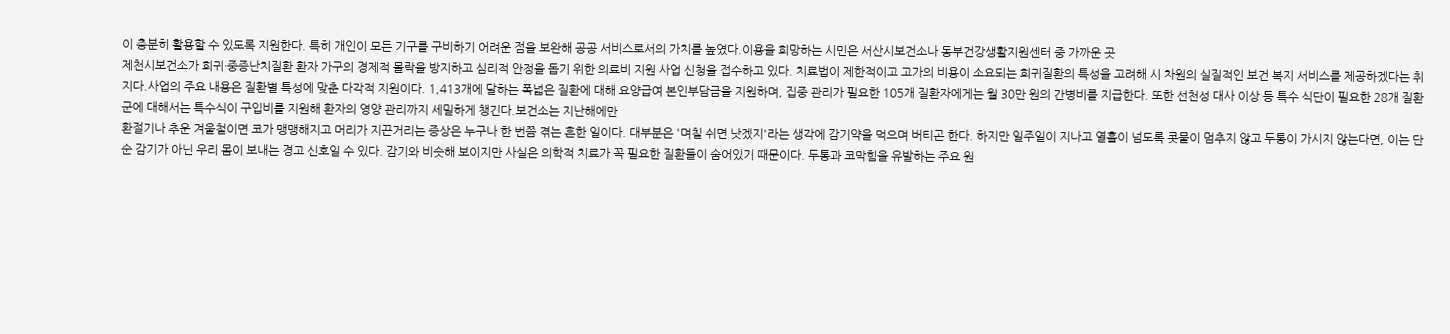이 충분히 활용할 수 있도록 지원한다. 특히 개인이 모든 기구를 구비하기 어려운 점을 보완해 공공 서비스로서의 가치를 높였다.이용을 희망하는 시민은 서산시보건소나 동부건강생활지원센터 중 가까운 곳
제천시보건소가 희귀·중증난치질환 환자 가구의 경제적 몰락을 방지하고 심리적 안정을 돕기 위한 의료비 지원 사업 신청을 접수하고 있다. 치료법이 제한적이고 고가의 비용이 소요되는 희귀질환의 특성을 고려해 시 차원의 실질적인 보건 복지 서비스를 제공하겠다는 취지다.사업의 주요 내용은 질환별 특성에 맞춘 다각적 지원이다. 1,413개에 달하는 폭넓은 질환에 대해 요양급여 본인부담금을 지원하며, 집중 관리가 필요한 105개 질환자에게는 월 30만 원의 간병비를 지급한다. 또한 선천성 대사 이상 등 특수 식단이 필요한 28개 질환군에 대해서는 특수식이 구입비를 지원해 환자의 영양 관리까지 세밀하게 챙긴다.보건소는 지난해에만
환절기나 추운 겨울철이면 코가 맹맹해지고 머리가 지끈거리는 증상은 누구나 한 번쯤 겪는 흔한 일이다. 대부분은 '며칠 쉬면 낫겠지'라는 생각에 감기약을 먹으며 버티곤 한다. 하지만 일주일이 지나고 열흘이 넘도록 콧물이 멈추지 않고 두통이 가시지 않는다면, 이는 단순 감기가 아닌 우리 몸이 보내는 경고 신호일 수 있다. 감기와 비슷해 보이지만 사실은 의학적 치료가 꼭 필요한 질환들이 숨어있기 때문이다. 두통과 코막힘을 유발하는 주요 원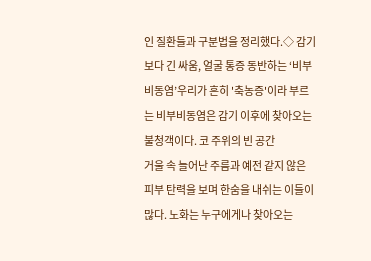인 질환들과 구분법을 정리했다.◇ 감기보다 긴 싸움, 얼굴 통증 동반하는 ‘비부비동염’우리가 흔히 '축농증'이라 부르는 비부비동염은 감기 이후에 찾아오는 불청객이다. 코 주위의 빈 공간
거울 속 늘어난 주름과 예전 같지 않은 피부 탄력을 보며 한숨을 내쉬는 이들이 많다. 노화는 누구에게나 찾아오는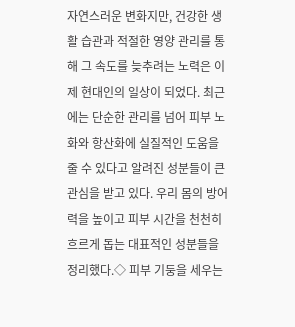자연스러운 변화지만, 건강한 생활 습관과 적절한 영양 관리를 통해 그 속도를 늦추려는 노력은 이제 현대인의 일상이 되었다. 최근에는 단순한 관리를 넘어 피부 노화와 항산화에 실질적인 도움을 줄 수 있다고 알려진 성분들이 큰 관심을 받고 있다. 우리 몸의 방어력을 높이고 피부 시간을 천천히 흐르게 돕는 대표적인 성분들을 정리했다.◇ 피부 기둥을 세우는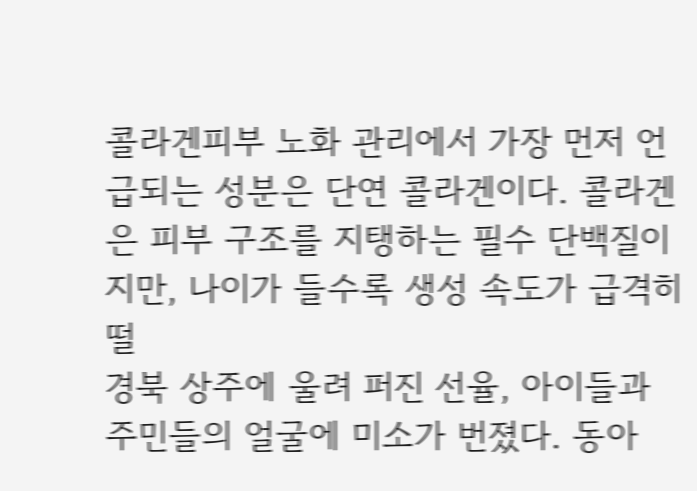콜라겐피부 노화 관리에서 가장 먼저 언급되는 성분은 단연 콜라겐이다. 콜라겐은 피부 구조를 지탱하는 필수 단백질이지만, 나이가 들수록 생성 속도가 급격히 떨
경북 상주에 울려 퍼진 선율, 아이들과 주민들의 얼굴에 미소가 번졌다. 동아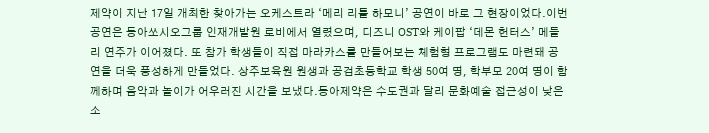제약이 지난 17일 개최한 찾아가는 오케스트라 ‘메리 리틀 하모니’ 공연이 바로 그 현장이었다.이번 공연은 동아쏘시오그룹 인재개발원 로비에서 열렸으며, 디즈니 OST와 케이팝 ‘데몬 헌터스’ 메들리 연주가 이어졌다. 또 참가 학생들이 직접 마라카스를 만들어보는 체험형 프로그램도 마련돼 공연을 더욱 풍성하게 만들었다. 상주보육원 원생과 공검초등학교 학생 50여 명, 학부모 20여 명이 함께하며 음악과 놀이가 어우러진 시간을 보냈다.동아제약은 수도권과 달리 문화예술 접근성이 낮은 소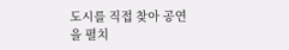도시를 직접 찾아 공연을 펼치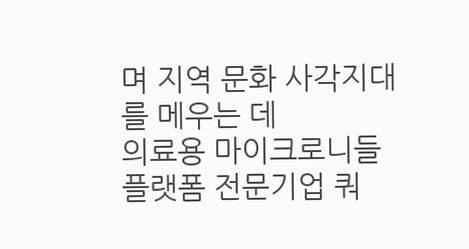며 지역 문화 사각지대를 메우는 데
의료용 마이크로니들 플랫폼 전문기업 쿼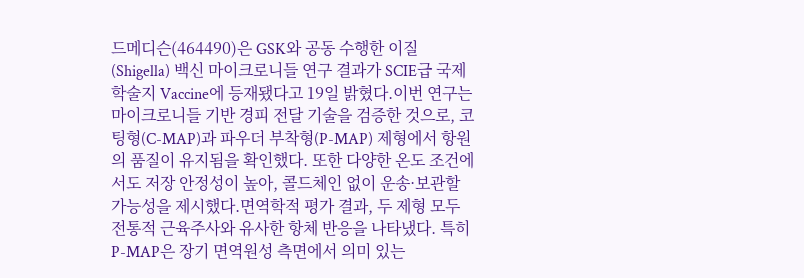드메디슨(464490)은 GSK와 공동 수행한 이질(Shigella) 백신 마이크로니들 연구 결과가 SCIE급 국제 학술지 Vaccine에 등재됐다고 19일 밝혔다.이번 연구는 마이크로니들 기반 경피 전달 기술을 검증한 것으로, 코팅형(C-MAP)과 파우더 부착형(P-MAP) 제형에서 항원의 품질이 유지됨을 확인했다. 또한 다양한 온도 조건에서도 저장 안정성이 높아, 콜드체인 없이 운송·보관할 가능성을 제시했다.면역학적 평가 결과, 두 제형 모두 전통적 근육주사와 유사한 항체 반응을 나타냈다. 특히 P-MAP은 장기 면역원성 측면에서 의미 있는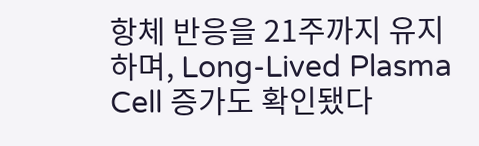항체 반응을 21주까지 유지하며, Long-Lived Plasma Cell 증가도 확인됐다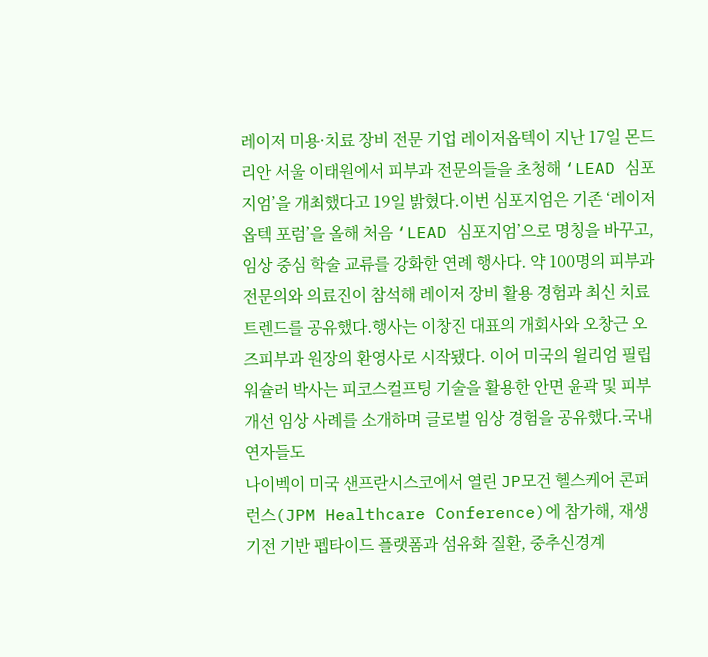레이저 미용·치료 장비 전문 기업 레이저옵텍이 지난 17일 몬드리안 서울 이태원에서 피부과 전문의들을 초청해 ‘LEAD 심포지엄’을 개최했다고 19일 밝혔다.이번 심포지엄은 기존 ‘레이저옵텍 포럼’을 올해 처음 ‘LEAD 심포지엄’으로 명칭을 바꾸고, 임상 중심 학술 교류를 강화한 연례 행사다. 약 100명의 피부과 전문의와 의료진이 참석해 레이저 장비 활용 경험과 최신 치료 트렌드를 공유했다.행사는 이창진 대표의 개회사와 오창근 오즈피부과 원장의 환영사로 시작됐다. 이어 미국의 윌리엄 필립 워슐러 박사는 피코스컬프팅 기술을 활용한 안면 윤곽 및 피부 개선 임상 사례를 소개하며 글로벌 임상 경험을 공유했다.국내 연자들도
나이벡이 미국 샌프란시스코에서 열린 JP모건 헬스케어 콘퍼런스(JPM Healthcare Conference)에 참가해, 재생 기전 기반 펩타이드 플랫폼과 섬유화 질환, 중추신경계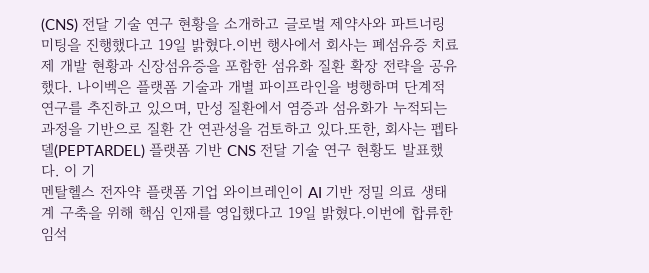(CNS) 전달 기술 연구 현황을 소개하고 글로벌 제약사와 파트너링 미팅을 진행했다고 19일 밝혔다.이번 행사에서 회사는 폐섬유증 치료제 개발 현황과 신장섬유증을 포함한 섬유화 질환 확장 전략을 공유했다. 나이벡은 플랫폼 기술과 개별 파이프라인을 병행하며 단계적 연구를 추진하고 있으며, 만성 질환에서 염증과 섬유화가 누적되는 과정을 기반으로 질환 간 연관성을 검토하고 있다.또한, 회사는 펩타델(PEPTARDEL) 플랫폼 기반 CNS 전달 기술 연구 현황도 발표했다. 이 기
멘탈헬스 전자약 플랫폼 기업 와이브레인이 AI 기반 정밀 의료 생태계 구축을 위해 핵심 인재를 영입했다고 19일 밝혔다.이번에 합류한 임석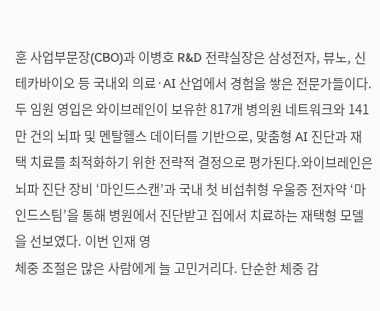훈 사업부문장(CBO)과 이병호 R&D 전략실장은 삼성전자, 뷰노, 신테카바이오 등 국내외 의료·AI 산업에서 경험을 쌓은 전문가들이다. 두 임원 영입은 와이브레인이 보유한 817개 병의원 네트워크와 141만 건의 뇌파 및 멘탈헬스 데이터를 기반으로, 맞춤형 AI 진단과 재택 치료를 최적화하기 위한 전략적 결정으로 평가된다.와이브레인은 뇌파 진단 장비 ‘마인드스캔’과 국내 첫 비섭취형 우울증 전자약 ‘마인드스팀’을 통해 병원에서 진단받고 집에서 치료하는 재택형 모델을 선보였다. 이번 인재 영
체중 조절은 많은 사람에게 늘 고민거리다. 단순한 체중 감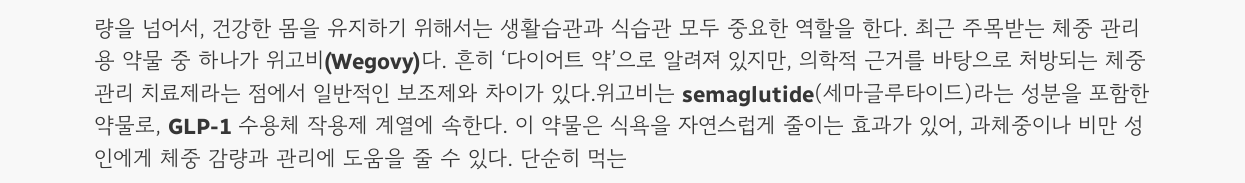량을 넘어서, 건강한 몸을 유지하기 위해서는 생활습관과 식습관 모두 중요한 역할을 한다. 최근 주목받는 체중 관리용 약물 중 하나가 위고비(Wegovy)다. 흔히 ‘다이어트 약’으로 알려져 있지만, 의학적 근거를 바탕으로 처방되는 체중 관리 치료제라는 점에서 일반적인 보조제와 차이가 있다.위고비는 semaglutide(세마글루타이드)라는 성분을 포함한 약물로, GLP-1 수용체 작용제 계열에 속한다. 이 약물은 식욕을 자연스럽게 줄이는 효과가 있어, 과체중이나 비만 성인에게 체중 감량과 관리에 도움을 줄 수 있다. 단순히 먹는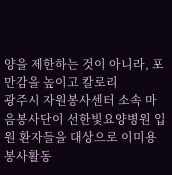양을 제한하는 것이 아니라, 포만감을 높이고 칼로리
광주시 자원봉사센터 소속 마음봉사단이 선한빛요양병원 입원 환자들을 대상으로 이미용 봉사활동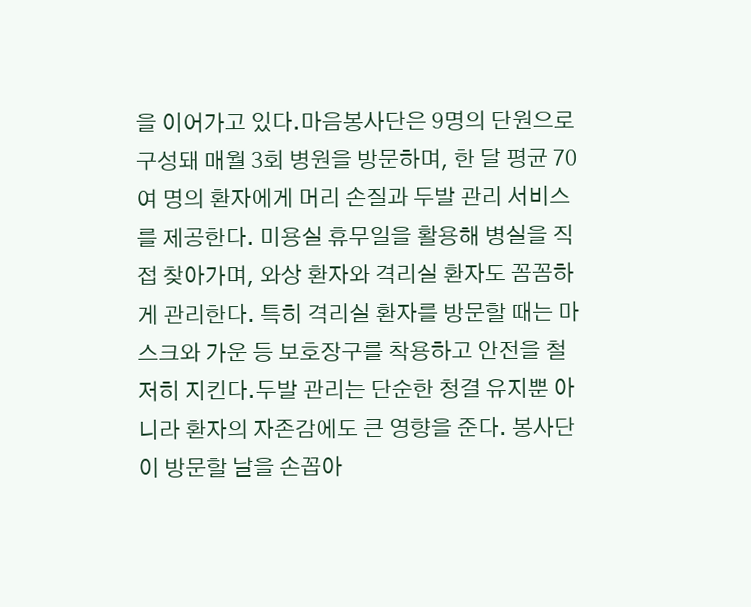을 이어가고 있다.마음봉사단은 9명의 단원으로 구성돼 매월 3회 병원을 방문하며, 한 달 평균 70여 명의 환자에게 머리 손질과 두발 관리 서비스를 제공한다. 미용실 휴무일을 활용해 병실을 직접 찾아가며, 와상 환자와 격리실 환자도 꼼꼼하게 관리한다. 특히 격리실 환자를 방문할 때는 마스크와 가운 등 보호장구를 착용하고 안전을 철저히 지킨다.두발 관리는 단순한 청결 유지뿐 아니라 환자의 자존감에도 큰 영향을 준다. 봉사단이 방문할 날을 손꼽아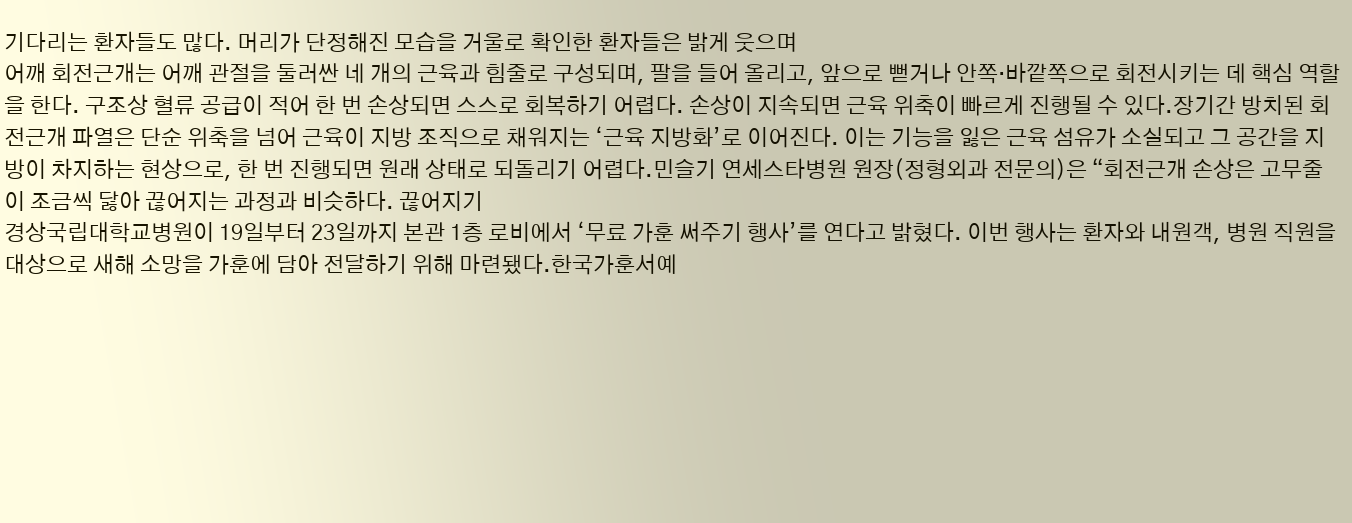기다리는 환자들도 많다. 머리가 단정해진 모습을 거울로 확인한 환자들은 밝게 웃으며
어깨 회전근개는 어깨 관절을 둘러싼 네 개의 근육과 힘줄로 구성되며, 팔을 들어 올리고, 앞으로 뻗거나 안쪽·바깥쪽으로 회전시키는 데 핵심 역할을 한다. 구조상 혈류 공급이 적어 한 번 손상되면 스스로 회복하기 어렵다. 손상이 지속되면 근육 위축이 빠르게 진행될 수 있다.장기간 방치된 회전근개 파열은 단순 위축을 넘어 근육이 지방 조직으로 채워지는 ‘근육 지방화’로 이어진다. 이는 기능을 잃은 근육 섬유가 소실되고 그 공간을 지방이 차지하는 현상으로, 한 번 진행되면 원래 상태로 되돌리기 어렵다.민슬기 연세스타병원 원장(정형외과 전문의)은 “회전근개 손상은 고무줄이 조금씩 닳아 끊어지는 과정과 비슷하다. 끊어지기
경상국립대학교병원이 19일부터 23일까지 본관 1층 로비에서 ‘무료 가훈 써주기 행사’를 연다고 밝혔다. 이번 행사는 환자와 내원객, 병원 직원을 대상으로 새해 소망을 가훈에 담아 전달하기 위해 마련됐다.한국가훈서예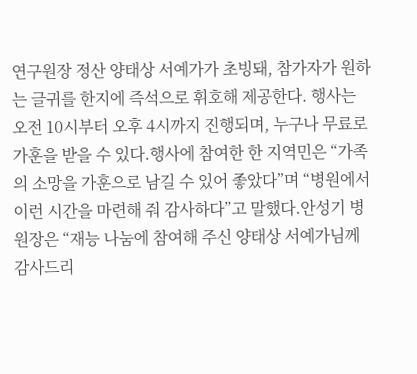연구원장 정산 양태상 서예가가 초빙돼, 참가자가 원하는 글귀를 한지에 즉석으로 휘호해 제공한다. 행사는 오전 10시부터 오후 4시까지 진행되며, 누구나 무료로 가훈을 받을 수 있다.행사에 참여한 한 지역민은 “가족의 소망을 가훈으로 남길 수 있어 좋았다”며 “병원에서 이런 시간을 마련해 줘 감사하다”고 말했다.안성기 병원장은 “재능 나눔에 참여해 주신 양태상 서예가님께 감사드리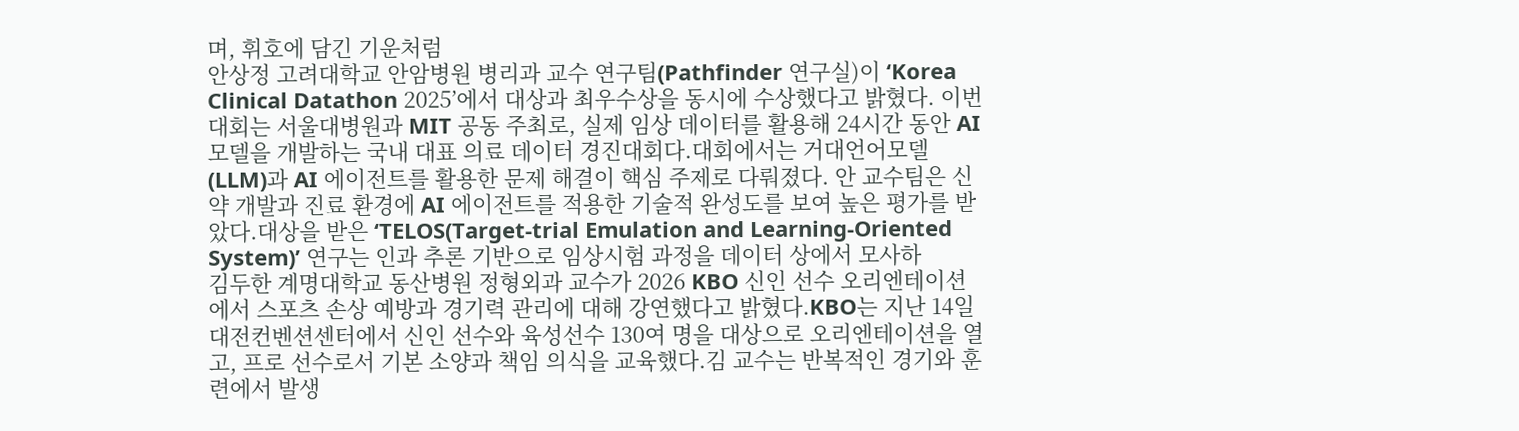며, 휘호에 담긴 기운처럼
안상정 고려대학교 안암병원 병리과 교수 연구팀(Pathfinder 연구실)이 ‘Korea Clinical Datathon 2025’에서 대상과 최우수상을 동시에 수상했다고 밝혔다. 이번 대회는 서울대병원과 MIT 공동 주최로, 실제 임상 데이터를 활용해 24시간 동안 AI 모델을 개발하는 국내 대표 의료 데이터 경진대회다.대회에서는 거대언어모델(LLM)과 AI 에이전트를 활용한 문제 해결이 핵심 주제로 다뤄졌다. 안 교수팀은 신약 개발과 진료 환경에 AI 에이전트를 적용한 기술적 완성도를 보여 높은 평가를 받았다.대상을 받은 ‘TELOS(Target-trial Emulation and Learning-Oriented System)’ 연구는 인과 추론 기반으로 임상시험 과정을 데이터 상에서 모사하
김두한 계명대학교 동산병원 정형외과 교수가 2026 KBO 신인 선수 오리엔테이션에서 스포츠 손상 예방과 경기력 관리에 대해 강연했다고 밝혔다.KBO는 지난 14일 대전컨벤션센터에서 신인 선수와 육성선수 130여 명을 대상으로 오리엔테이션을 열고, 프로 선수로서 기본 소양과 책임 의식을 교육했다.김 교수는 반복적인 경기와 훈련에서 발생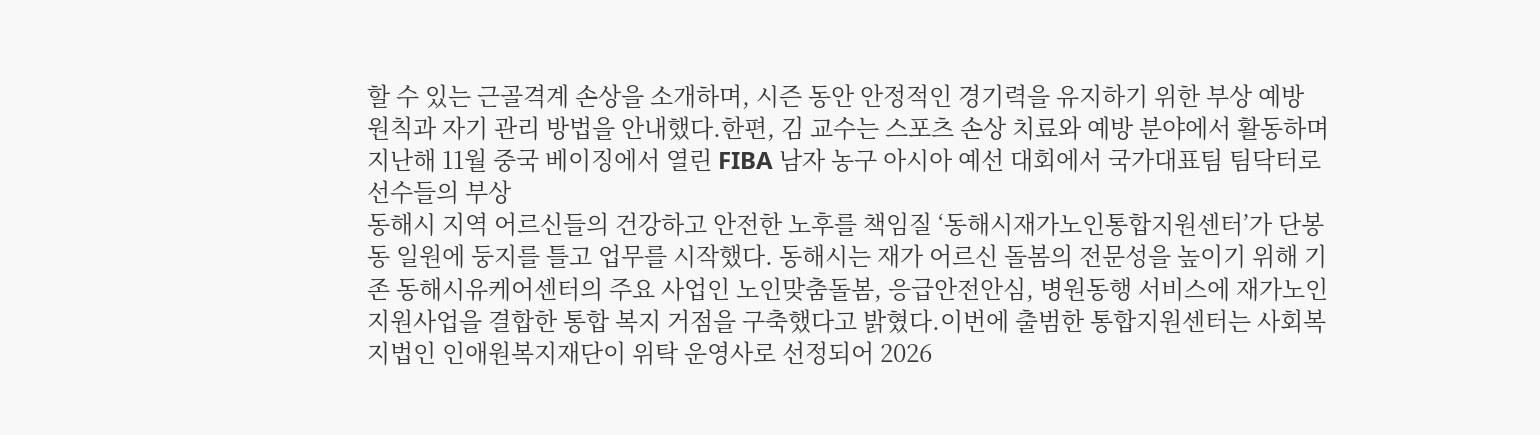할 수 있는 근골격계 손상을 소개하며, 시즌 동안 안정적인 경기력을 유지하기 위한 부상 예방 원칙과 자기 관리 방법을 안내했다.한편, 김 교수는 스포츠 손상 치료와 예방 분야에서 활동하며 지난해 11월 중국 베이징에서 열린 FIBA 남자 농구 아시아 예선 대회에서 국가대표팀 팀닥터로 선수들의 부상
동해시 지역 어르신들의 건강하고 안전한 노후를 책임질 ‘동해시재가노인통합지원센터’가 단봉동 일원에 둥지를 틀고 업무를 시작했다. 동해시는 재가 어르신 돌봄의 전문성을 높이기 위해 기존 동해시유케어센터의 주요 사업인 노인맞춤돌봄, 응급안전안심, 병원동행 서비스에 재가노인지원사업을 결합한 통합 복지 거점을 구축했다고 밝혔다.이번에 출범한 통합지원센터는 사회복지법인 인애원복지재단이 위탁 운영사로 선정되어 2026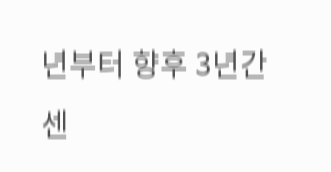년부터 향후 3년간 센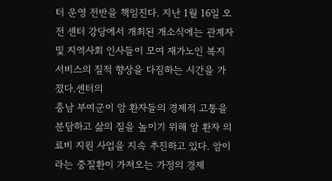터 운영 전반을 책임진다. 지난 1월 16일 오전 센터 강당에서 개최된 개소식에는 관계자 및 지역사회 인사들이 모여 재가노인 복지 서비스의 질적 향상을 다짐하는 시간을 가졌다.센터의
충남 부여군이 암 환자들의 경제적 고통을 분담하고 삶의 질을 높이기 위해 암 환자 의료비 지원 사업을 지속 추진하고 있다. 암이라는 중질환이 가져오는 가정의 경제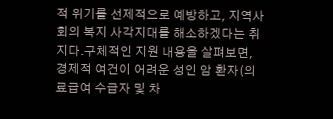적 위기를 선제적으로 예방하고, 지역사회의 복지 사각지대를 해소하겠다는 취지다.구체적인 지원 내용을 살펴보면, 경제적 여건이 어려운 성인 암 환자(의료급여 수급자 및 차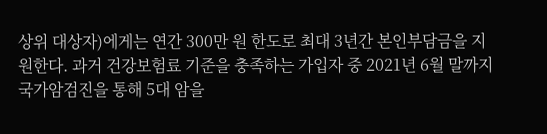상위 대상자)에게는 연간 300만 원 한도로 최대 3년간 본인부담금을 지원한다. 과거 건강보험료 기준을 충족하는 가입자 중 2021년 6월 말까지 국가암검진을 통해 5대 암을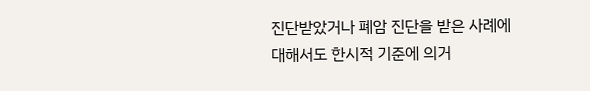진단받았거나 폐암 진단을 받은 사례에 대해서도 한시적 기준에 의거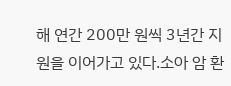해 연간 200만 원씩 3년간 지원을 이어가고 있다.소아 암 환